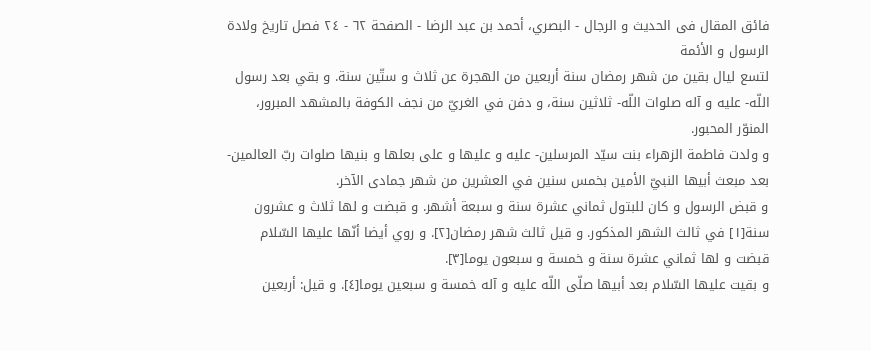فائق المقال فى الحديث و الرجال - البصري، أحمد بن عبد الرضا - الصفحة ٦٢ - ٢٤ فصل تاريخ ولادة الرسول و الأئمة
لتسع ليال بقين من شهر رمضان سنة أربعين من الهجرة عن ثلاث و ستّين سنة. و بقي بعد رسول اللّه- عليه و آله صلوات اللّه- ثلاثين سنة، و دفن في الغريّ من نجف الكوفة بالمشهد المبرور، المنوّر المحبور.
و ولدت فاطمة الزهراء بنت سيّد المرسلين- عليه و عليها و على بعلها و بنيها صلوات ربّ العالمين- بعد مبعث أبيها النبيّ الأمين بخمس سنين في العشرين من شهر جمادى الآخر.
و قبض الرسول و كان للبتول ثماني عشرة سنة و سبعة أشهر. و قبضت و لها ثلاث و عشرون سنة[١] في ثالث الشهر المذكور. و قيل ثالث شهر رمضان[٢]. و روي أيضا أنّها عليها السّلام قبضت و لها ثماني عشرة سنة و خمسة و سبعون يوما[٣].
و بقيت عليها السّلام بعد أبيها صلّى اللّه عليه و آله خمسة و سبعين يوما[٤]. و قيل: أربعين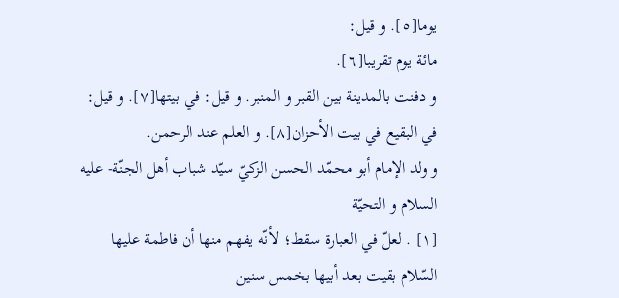يوما[٥]. و قيل:
مائة يوم تقريبا[٦].
و دفنت بالمدينة بين القبر و المنبر. و قيل: في بيتها[٧]. و قيل: في البقيع في بيت الأحزان[٨]. و العلم عند الرحمن.
و ولد الإمام أبو محمّد الحسن الزكيّ سيّد شباب أهل الجنّة- عليه السلام و التحيّة
[١] . لعلّ في العبارة سقط؛ لأنّه يفهم منها أن فاطمة عليها السّلام بقيت بعد أبيها بخمس سنين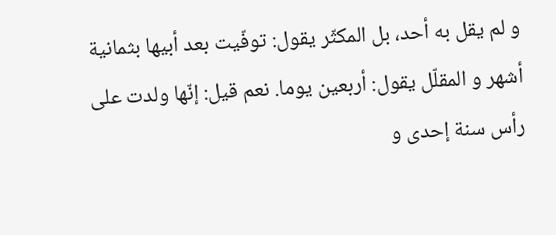و لم يقل به أحد، بل المكثّر يقول: توفّيت بعد أبيها بثمانية أشهر و المقلّل يقول: أربعين يوما. نعم قيل: إنّها ولدت على رأس سنة إحدى و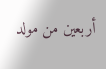أربعين من مولد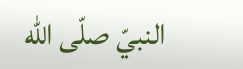النبيّ صلّى اللّه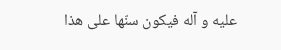عليه و آله فيكون سنّها على هذا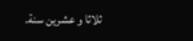ثلاثا و عشرين سنة.